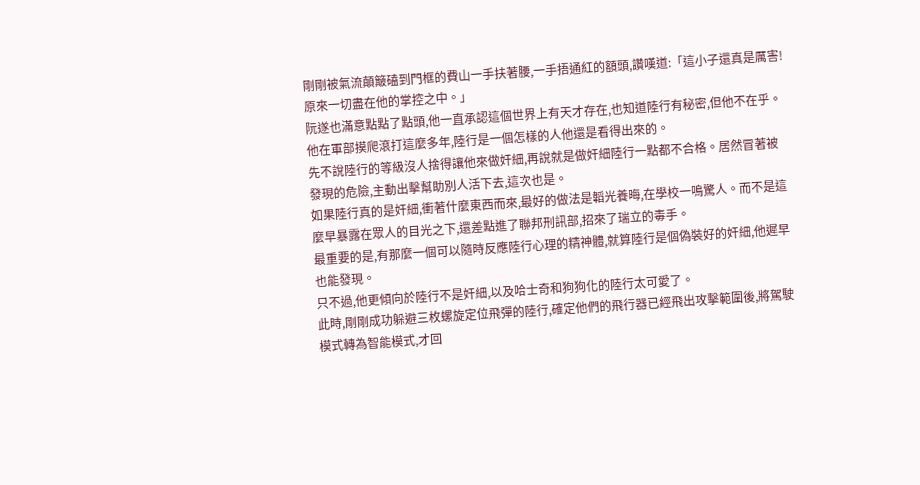剛剛被氣流顛簸磕到門框的費山一手扶著腰,一手捂通紅的額頭,讚嘆道:「這小子還真是厲害!原來一切盡在他的掌控之中。」
阮遂也滿意點點了點頭,他一直承認這個世界上有天才存在,也知道陸行有秘密,但他不在乎。
他在軍部摸爬滾打這麼多年,陸行是一個怎樣的人他還是看得出來的。
先不說陸行的等級沒人捨得讓他來做奸細,再說就是做奸細陸行一點都不合格。居然冒著被發現的危險,主動出擊幫助別人活下去,這次也是。
如果陸行真的是奸細,衝著什麼東西而來,最好的做法是韜光養晦,在學校一鳴驚人。而不是這麼早暴露在眾人的目光之下,還差點進了聯邦刑訊部,招來了瑞立的毒手。
最重要的是,有那麼一個可以隨時反應陸行心理的精神體,就算陸行是個偽裝好的奸細,他遲早也能發現。
只不過,他更傾向於陸行不是奸細,以及哈士奇和狗狗化的陸行太可愛了。
此時,剛剛成功躲避三枚螺旋定位飛彈的陸行,確定他們的飛行器已經飛出攻擊範圍後,將駕駛模式轉為智能模式,才回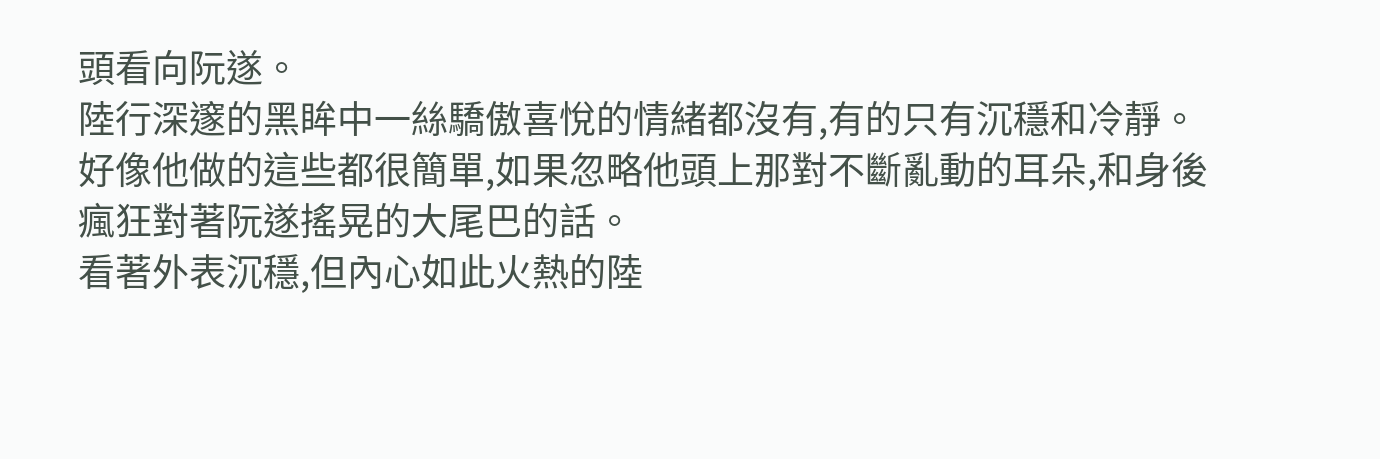頭看向阮遂。
陸行深邃的黑眸中一絲驕傲喜悅的情緒都沒有,有的只有沉穩和冷靜。
好像他做的這些都很簡單,如果忽略他頭上那對不斷亂動的耳朵,和身後瘋狂對著阮遂搖晃的大尾巴的話。
看著外表沉穩,但內心如此火熱的陸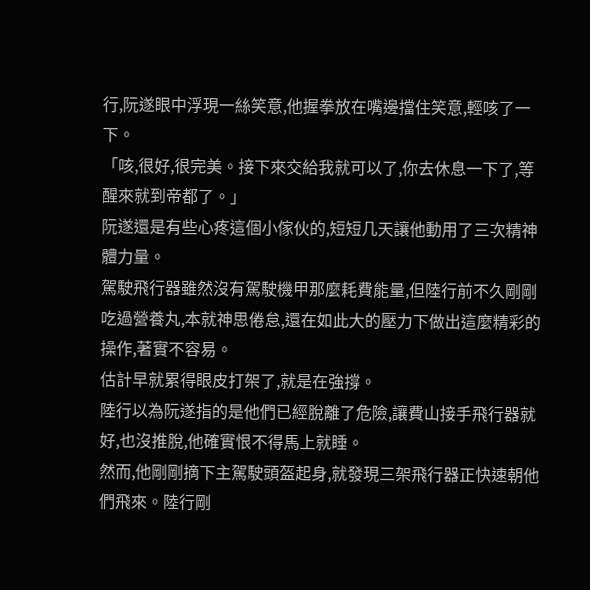行,阮遂眼中浮現一絲笑意,他握拳放在嘴邊擋住笑意,輕咳了一下。
「咳,很好,很完美。接下來交給我就可以了,你去休息一下了,等醒來就到帝都了。」
阮遂還是有些心疼這個小傢伙的,短短几天讓他動用了三次精神體力量。
駕駛飛行器雖然沒有駕駛機甲那麼耗費能量,但陸行前不久剛剛吃過營養丸,本就神思倦怠,還在如此大的壓力下做出這麼精彩的操作,著實不容易。
估計早就累得眼皮打架了,就是在強撐。
陸行以為阮遂指的是他們已經脫離了危險,讓費山接手飛行器就好,也沒推脫,他確實恨不得馬上就睡。
然而,他剛剛摘下主駕駛頭盔起身,就發現三架飛行器正快速朝他們飛來。陸行剛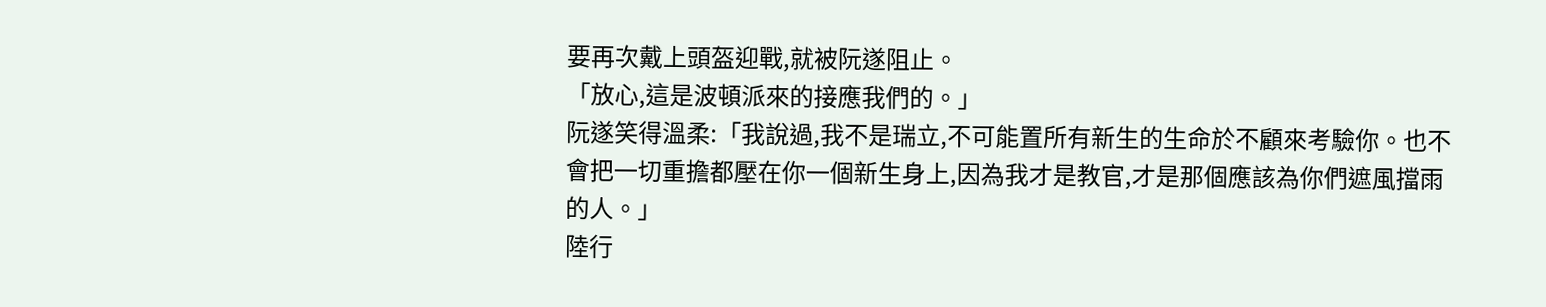要再次戴上頭盔迎戰,就被阮遂阻止。
「放心,這是波頓派來的接應我們的。」
阮遂笑得溫柔:「我說過,我不是瑞立,不可能置所有新生的生命於不顧來考驗你。也不會把一切重擔都壓在你一個新生身上,因為我才是教官,才是那個應該為你們遮風擋雨的人。」
陸行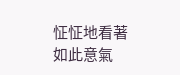怔怔地看著如此意氣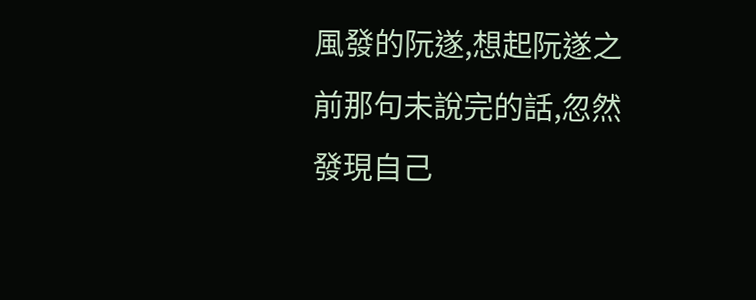風發的阮遂,想起阮遂之前那句未說完的話,忽然發現自己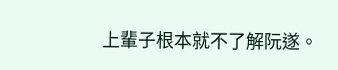上輩子根本就不了解阮遂。